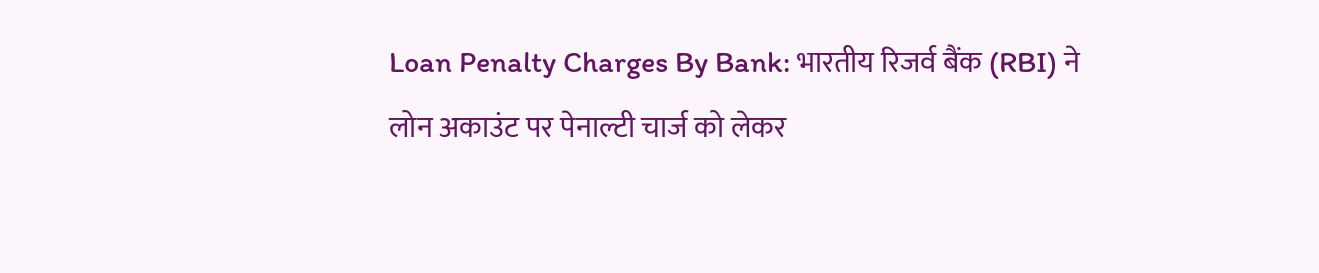Loan Penalty Charges By Bank: भारतीय रिजर्व बैंक (RBI) ने लोन अकाउंट पर पेनाल्टी चार्ज को लेकर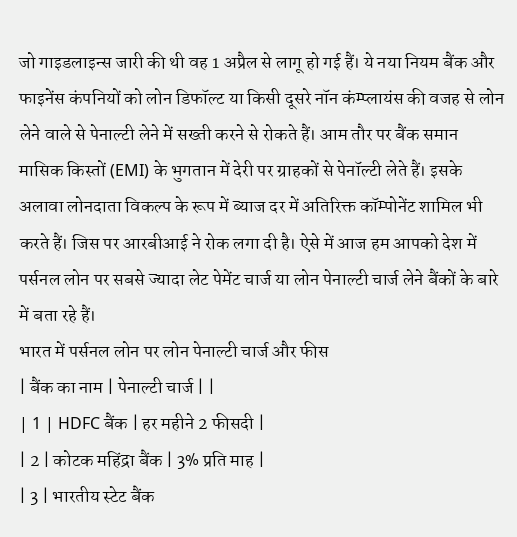जो गाइडलाइन्स जारी की थी वह 1 अप्रैल से लागू हो गई हैं। ये नया नियम बैंक और फाइनेंस कंपनियों को लोन डिफॉल्ट या किसी दूसरे नॉन कंम्प्लायंस की वजह से लोन लेने वाले से पेनाल्टी लेने में सख्ती करने से रोकते हैं। आम तौर पर बैंक समान मासिक किस्तों (EMI) के भुगतान में देरी पर ग्राहकों से पेनॉल्टी लेते हैं। इसके अलावा लोनदाता विकल्प के रूप में ब्याज दर में अतिरिक्त कॉम्पोनेंट शामिल भी करते हैं। जिस पर आरबीआई ने रोक लगा दी है। ऐसे में आज हम आपको देश में पर्सनल लोन पर सबसे ज्यादा लेट पेमेंट चार्ज या लोन पेनाल्टी चार्ज लेने बैंकों के बारे में बता रहे हैं।
भारत में पर्सनल लोन पर लोन पेनाल्टी चार्ज और फीस
| बैंक का नाम | पेनाल्टी चार्ज | |
| 1 | HDFC बैंक | हर महीने 2 फीसदी |
| 2 | कोटक महिंद्रा बैंक | 3% प्रति माह |
| 3 | भारतीय स्टेट बैंक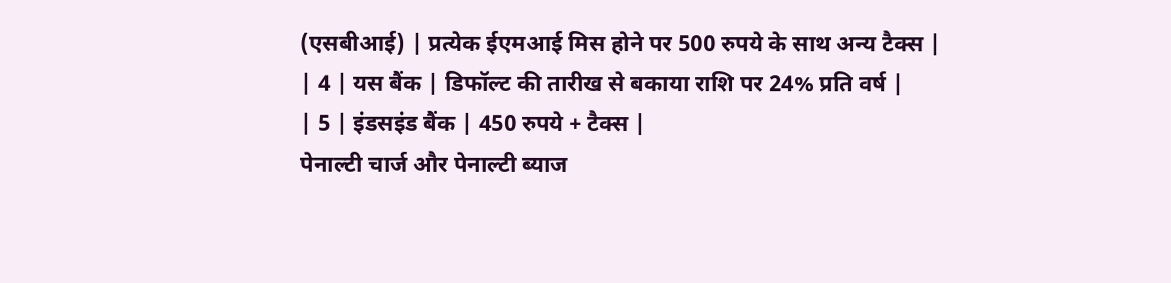(एसबीआई) | प्रत्येक ईएमआई मिस होने पर 500 रुपये के साथ अन्य टैक्स |
| 4 | यस बैंक | डिफॉल्ट की तारीख से बकाया राशि पर 24% प्रति वर्ष |
| 5 | इंडसइंड बैंक | 450 रुपये + टैक्स |
पेनाल्टी चार्ज और पेनाल्टी ब्याज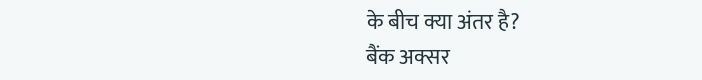के बीच क्या अंतर है?
बैंक अक्सर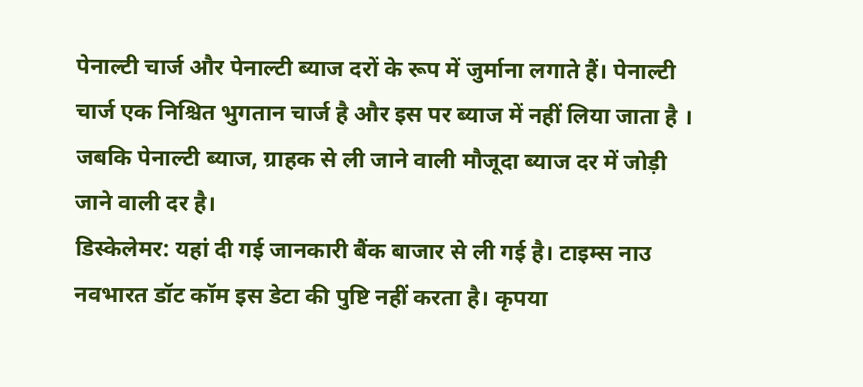पेनाल्टी चार्ज और पेनाल्टी ब्याज दरों के रूप में जुर्माना लगाते हैं। पेनाल्टी चार्ज एक निश्चित भुगतान चार्ज है और इस पर ब्याज में नहीं लिया जाता है । जबकि पेनाल्टी ब्याज, ग्राहक से ली जाने वाली मौजूदा ब्याज दर में जोड़ी जाने वाली दर है।
डिस्केलेमर: यहां दी गई जानकारी बैंक बाजार से ली गई है। टाइम्स नाउ नवभारत डॉट कॉम इस डेटा की पुष्टि नहीं करता है। कृपया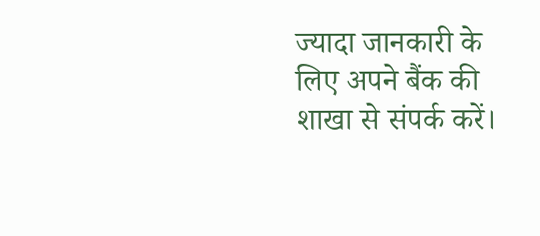ज्यादा जानकारी के लिए अपने बैंक की शाखा से संपर्क करें।